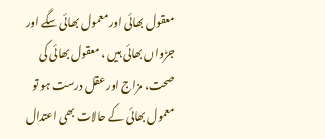معقول بھائی اور معمول بھائی سگے اور جڑواں بھائی ہیں ، معقول بھائی کی صحت، مزاج اور عقل درست ہو تو معمول بھائی کے حالات بھی اعتدال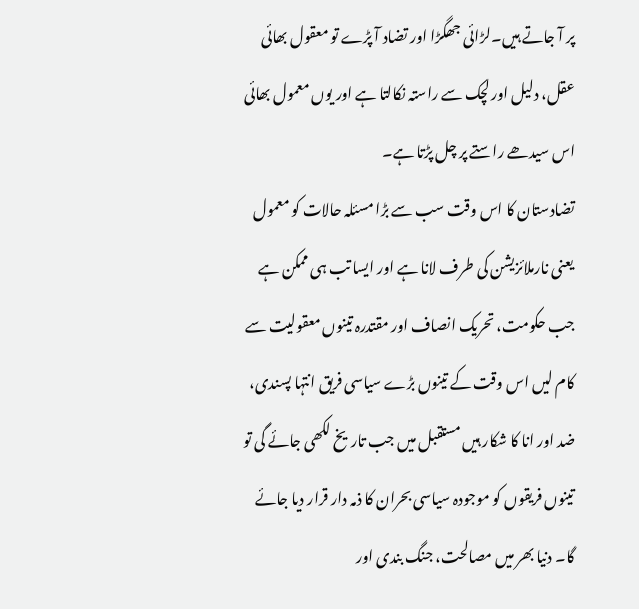پر آ جاتے ہیں۔لڑائی جھگڑا اور تضاد آ پڑے تو معقول بھائی عقل، دلیل اور لچک سے راستہ نکالتا ہے اور یوں معمول بھائی اس سیدھے راستے پر چل پڑتا ہے۔
تضادستان کا اس وقت سب سے بڑا مسئلہ حالات کو معمول یعنی نارملائزیشن کی طرف لانا ہے اور ایسا تب ہی ممکن ہے جب حکومت، تحریک انصاف اور مقتدرہ تینوں معقولیت سے کام لیں اس وقت کے تینوں بڑے سیاسی فریق انتہا پسندی، ضد اور انا کا شکار ہیں مستقبل میں جب تاریخ لکھی جائے گی تو تینوں فریقوں کو موجودہ سیاسی بحران کا ذمہ دار قرار دیا جائے گا۔ دنیا بھر میں مصالحت، جنگ بندی اور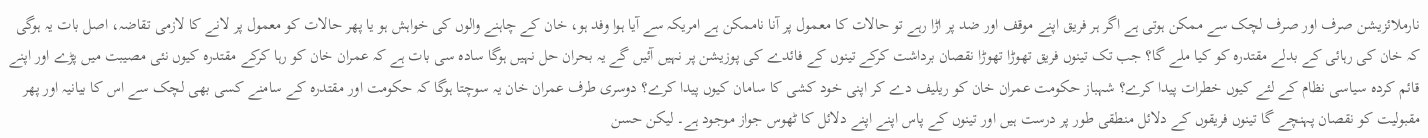نارملائزیشن صرف اور صرف لچک سے ممکن ہوتی ہے اگر ہر فریق اپنے موقف اور ضد پر اڑا رہے تو حالات کا معمول پر آنا ناممکن ہے امریکہ سے آیا ہوا وفد ہو، خان کے چاہنے والوں کی خواہش ہو یا پھر حالات کو معمول پر لانے کا لازمی تقاضہ، اصل بات یہ ہوگی کہ خان کی رہائی کے بدلے مقتدرہ کو کیا ملے گا؟ جب تک تینوں فریق تھوڑا تھوڑا نقصان برداشت کرکے تینوں کے فائدے کی پوزیشن پر نہیں آئیں گے یہ بحران حل نہیں ہوگا سادہ سی بات ہے کہ عمران خان کو رہا کرکے مقتدرہ کیوں نئی مصیبت میں پڑے اور اپنے قائم کردہ سیاسی نظام کے لئے کیوں خطرات پیدا کرے؟ شہباز حکومت عمران خان کو ریلیف دے کر اپنی خود کشی کا سامان کیوں پیدا کرے؟ دوسری طرف عمران خان یہ سوچتا ہوگا کہ حکومت اور مقتدرہ کے سامنے کسی بھی لچک سے اس کا بیانیہ اور پھر مقبولیت کو نقصان پہنچے گا تینوں فریقوں کے دلائل منطقی طور پر درست ہیں اور تینوں کے پاس اپنے اپنے دلائل کا ٹھوس جواز موجود ہے۔ لیکن حسن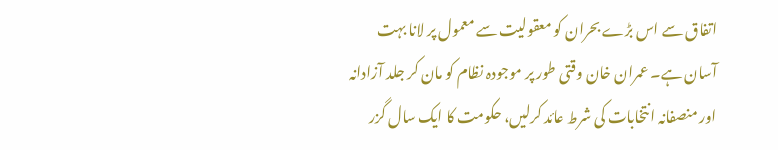اتفاق سے اس بڑے بحران کو معقولیت سے معمول پر لانا بہت آسان ہے۔ عمران خان وقتی طور پر موجودہ نظام کو مان کر جلد آزادانہ اور منصفانہ انتخابات کی شرط عائد کرلیں، حکومت کا ایک سال گزر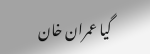گیا عمران خان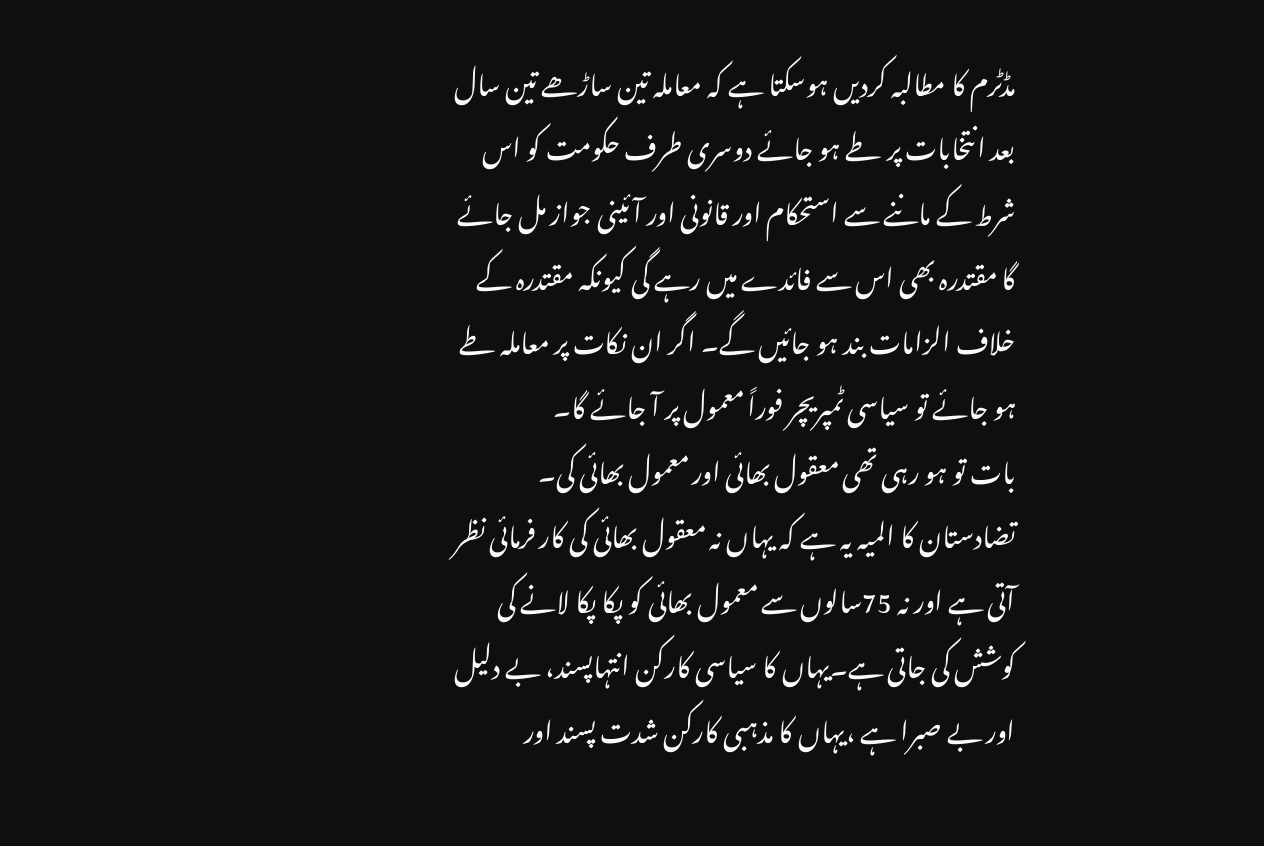مڈٹرم کا مطالبہ کردیں ہوسکتا ہے کہ معاملہ تین ساڑھے تین سال بعد انتخابات پر طے ہو جائے دوسری طرف حکومت کو اس شرط کے ماننے سے استحکام اور قانونی اور آئینی جواز مل جائے گا مقتدرہ بھی اس سے فائدے میں رہے گی کیونکہ مقتدرہ کے خلاف الزامات بند ہو جائیں گے۔ اگر ان نکات پر معاملہ طے ہو جائے تو سیاسی ٹمپریچر فوراً معمول پر آ جائے گا۔
بات تو ہو رہی تھی معقول بھائی اور معمول بھائی کی۔ تضادستان کا المیہ یہ ہے کہ یہاں نہ معقول بھائی کی کار فرمائی نظر آتی ہے اور نہ 75سالوں سے معمول بھائی کو پکا پکا لانے کی کوشش کی جاتی ہے۔یہاں کا سیاسی کارکن انتہاپسند، بے دلیل اور بے صبرا ہے ،یہاں کا مذہبی کارکن شدت پسند اور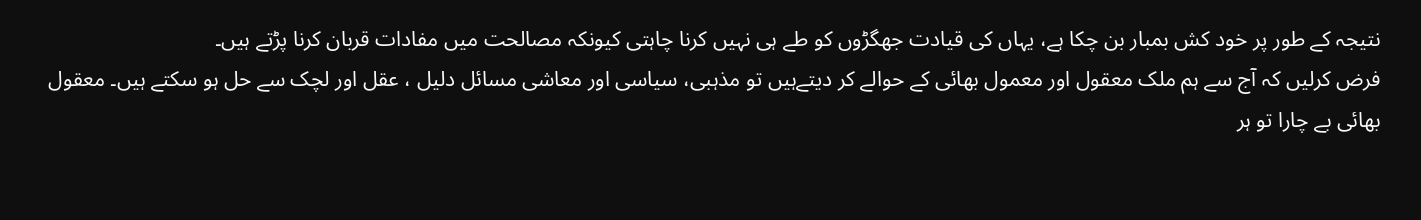نتیجہ کے طور پر خود کش بمبار بن چکا ہے، یہاں کی قیادت جھگڑوں کو طے ہی نہیں کرنا چاہتی کیونکہ مصالحت میں مفادات قربان کرنا پڑتے ہیں۔
فرض کرلیں کہ آج سے ہم ملک معقول اور معمول بھائی کے حوالے کر دیتےہیں تو مذہبی، سیاسی اور معاشی مسائل دلیل ، عقل اور لچک سے حل ہو سکتے ہیں۔ معقول بھائی بے چارا تو ہر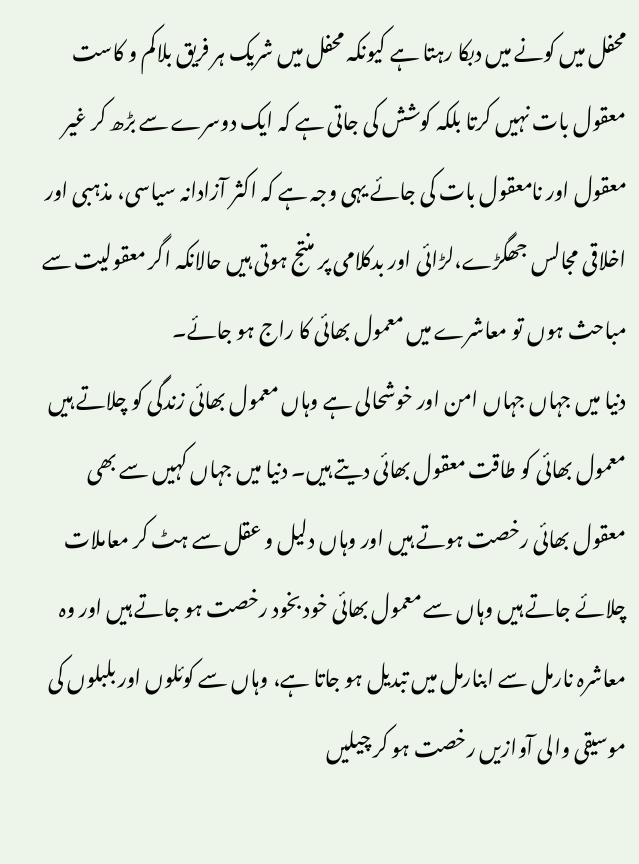محفل میں کونے میں دبکا رہتا ہے کیونکہ محفل میں شریک ہر فریق بلاکم و کاست معقول بات نہیں کرتا بلکہ کوشش کی جاتی ہے کہ ایک دوسرے سے بڑھ کر غیر معقول اور نامعقول بات کی جائے یہی وجہ ہے کہ اکثر آزادانہ سیاسی، مذہبی اور اخلاقی مجالس جھگڑے،لڑائی اور بدکلامی پر منتج ہوتی ہیں حالانکہ اگر معقولیت سے مباحث ہوں تو معاشرے میں معمول بھائی کا راج ہو جائے۔
دنیا میں جہاں جہاں امن اور خوشحالی ہے وہاں معمول بھائی زندگی کو چلاتے ہیں معمول بھائی کو طاقت معقول بھائی دیتے ہیں۔ دنیا میں جہاں کہیں سے بھی معقول بھائی رخصت ہوتے ہیں اور وہاں دلیل و عقل سے ہٹ کر معاملات چلائے جاتے ہیں وہاں سے معمول بھائی خود بخود رخصت ہو جاتے ہیں اور وہ معاشرہ نارمل سے ابنارمل میں تبدیل ہو جاتا ہے، وہاں سے کوئلوں اور بلبلوں کی موسیقی والی آوازیں رخصت ہو کر چیلیں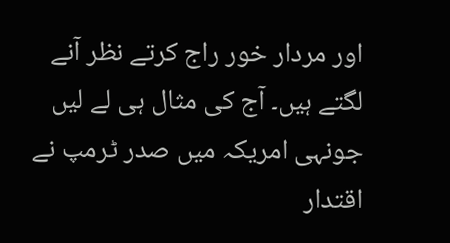اور مردار خور راج کرتے نظر آنے لگتے ہیں۔ آج کی مثال ہی لے لیں جونہی امریکہ میں صدر ٹرمپ نے اقتدار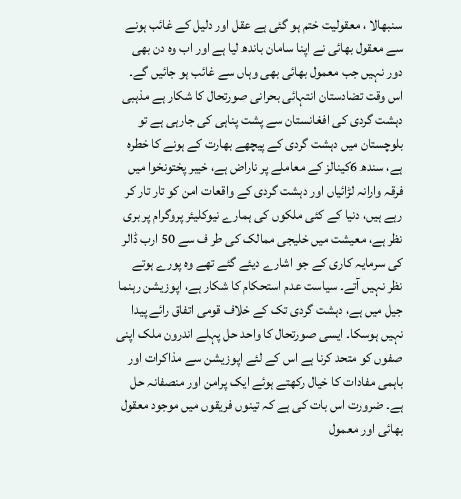سنبھالا ، معقولیت ختم ہو گئی ہے عقل اور دلیل کے غائب ہونے سے معقول بھائی نے اپنا سامان باندھ لیا ہے اور اب وہ دن بھی دور نہیں جب معمول بھائی بھی وہاں سے غائب ہو جائیں گے۔
اس وقت تضادستان انتہائی بحرانی صورتحال کا شکار ہے مذہبی دہشت گردی کی افغانستان سے پشت پناہی کی جارہی ہے تو بلوچستان میں دہشت گردی کے پیچھے بھارت کے ہونے کا خطرہ ہے، سندھ 6کینالز کے معاملے پر ناراض ہے، خیبر پختونخوا میں فرقہ وارانہ لڑائیاں اور دہشت گردی کے واقعات امن کو تار تار کر رہے ہیں، دنیا کے کئی ملکوں کی ہمارے نیوکلیئر پروگرام پر بری نظر ہے، معیشت میں خلیجی ممالک کی طر ف سے 50 ارب ڈالر کی سرمایہ کاری کے جو اشارے دیئے گئے تھے وہ پورے ہوتے نظر نہیں آتے۔ سیاست عدم استحکام کا شکار ہے، اپوزیشن رہنما جیل میں ہے، دہشت گردی تک کے خلاف قومی اتفاق رائے پیدا نہیں ہوسکا۔ ایسی صورتحال کا واحد حل پہلے اندرون ملک اپنی صفوں کو متحد کرنا ہے اس کے لئے اپوزیشن سے مذاکرات اور باہمی مفادات کا خیال رکھتے ہوئے ایک پرامن اور منصفانہ حل ہے۔ ضرورت اس بات کی ہے کہ تینوں فریقوں میں موجود معقول بھائی اور معمول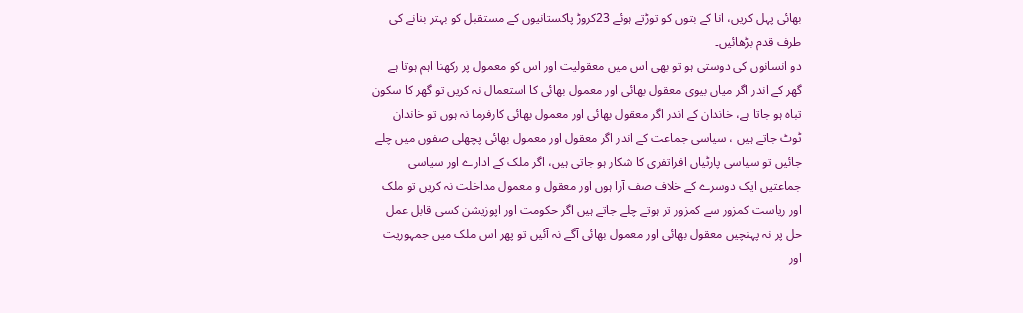بھائی پہل کریں، انا کے بتوں کو توڑتے ہوئے 23کروڑ پاکستانیوں کے مستقبل کو بہتر بنانے کی طرف قدم بڑھائیں۔
دو انسانوں کی دوستی ہو تو بھی اس میں معقولیت اور اس کو معمول پر رکھنا اہم ہوتا ہے گھر کے اندر اگر میاں بیوی معقول بھائی اور معمول بھائی کا استعمال نہ کریں تو گھر کا سکون تباہ ہو جاتا ہے، خاندان کے اندر اگر معقول بھائی اور معمول بھائی کارفرما نہ ہوں تو خاندان ٹوٹ جاتے ہیں ، سیاسی جماعت کے اندر اگر معقول اور معمول بھائی پچھلی صفوں میں چلے جائیں تو سیاسی پارٹیاں افراتفری کا شکار ہو جاتی ہیں، اگر ملک کے ادارے اور سیاسی جماعتیں ایک دوسرے کے خلاف صف آرا ہوں اور معقول و معمول مداخلت نہ کریں تو ملک اور ریاست کمزور سے کمزور تر ہوتے چلے جاتے ہیں اگر حکومت اور اپوزیشن کسی قابل عمل حل پر نہ پہنچیں معقول بھائی اور معمول بھائی آگے نہ آئیں تو پھر اس ملک میں جمہوریت اور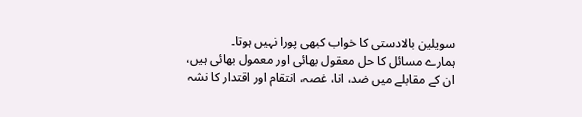سویلین بالادستی کا خواب کبھی پورا نہیں ہوتا۔
ہمارے مسائل کا حل معقول بھائی اور معمول بھائی ہیں، ان کے مقابلے میں ضد، انا، غصہ، انتقام اور اقتدار کا نشہ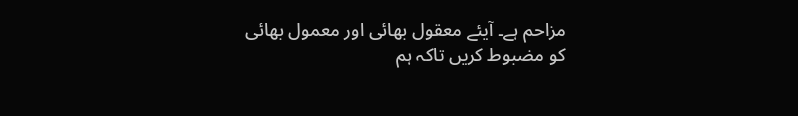مزاحم ہے۔ آیئے معقول بھائی اور معمول بھائی کو مضبوط کریں تاکہ ہم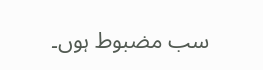سب مضبوط ہوں۔